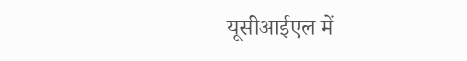यूसीआईएल में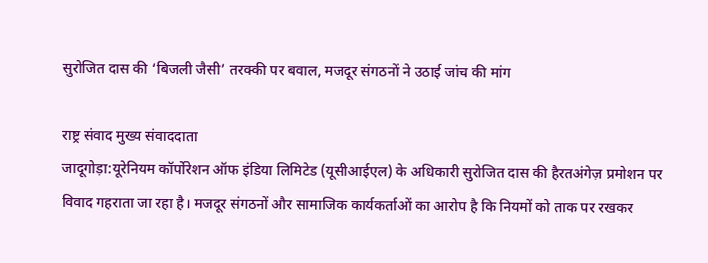सुरोजित दास की ‘बिजली जैसी’ तरक्की पर बवाल, मजदूर संगठनों ने उठाई जांच की मांग

राष्ट्र संवाद मुख्य संवाददाता
जादूगोड़ा:यूरेनियम कॉर्पोरेशन ऑफ इंडिया लिमिटेड (यूसीआईएल) के अधिकारी सुरोजित दास की हैरतअंगेज़ प्रमोशन पर विवाद गहराता जा रहा है। मजदूर संगठनों और सामाजिक कार्यकर्ताओं का आरोप है कि नियमों को ताक पर रखकर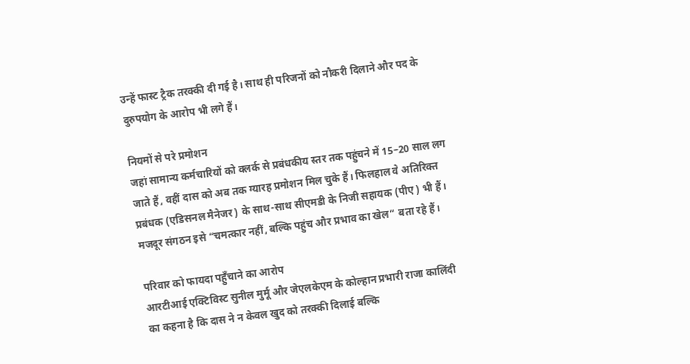उन्हें फास्ट ट्रैक तरक्की दी गई है। साथ ही परिजनों को नौकरी दिलाने और पद के दुरुपयोग के आरोप भी लगे हैं।

नियमों से परे प्रमोशन
जहां सामान्य कर्मचारियों को क्लर्क से प्रबंधकीय स्तर तक पहुंचने में 15–20 साल लग जाते हैं, वहीं दास को अब तक ग्यारह प्रमोशन मिल चुके हैं। फिलहाल वे अतिरिक्त प्रबंधक (एडिसनल मैनेजर) के साथ-साथ सीएमडी के निजी सहायक (पीए) भी हैं। मजदूर संगठन इसे “चमत्कार नहीं, बल्कि पहुंच और प्रभाव का खेल” बता रहे हैं।

परिवार को फायदा पहुँचाने का आरोप
आरटीआई एक्टिविस्ट सुनील मुर्मू और जेएलकेएम के कोल्हान प्रभारी राजा कालिंदी का कहना है कि दास ने न केवल खुद को तरक्की दिलाई बल्कि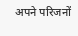अपने परिजनों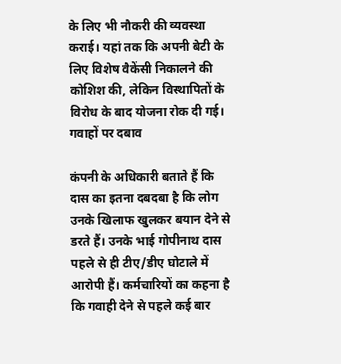के लिए भी नौकरी की व्यवस्था कराई। यहां तक कि अपनी बेटी के लिए विशेष वैकेंसी निकालने की कोशिश की, लेकिन विस्थापितों के विरोध के बाद योजना रोक दी गई।
गवाहों पर दबाव

कंपनी के अधिकारी बताते हैं कि दास का इतना दबदबा है कि लोग उनके खिलाफ खुलकर बयान देने से डरते हैं। उनके भाई गोपीनाथ दास पहले से ही टीए/डीए घोटाले में आरोपी हैं। कर्मचारियों का कहना है कि गवाही देने से पहले कई बार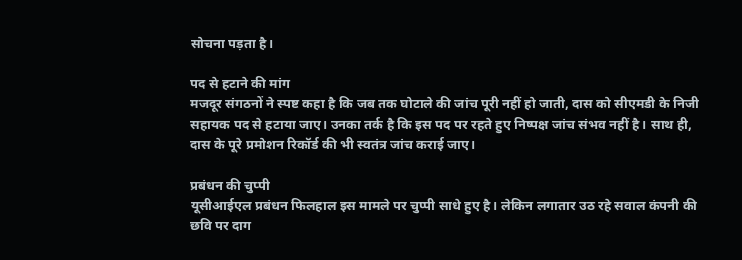सोचना पड़ता है।

पद से हटाने की मांग
मजदूर संगठनों ने स्पष्ट कहा है कि जब तक घोटाले की जांच पूरी नहीं हो जाती, दास को सीएमडी के निजी सहायक पद से हटाया जाए। उनका तर्क है कि इस पद पर रहते हुए निष्पक्ष जांच संभव नहीं है। साथ ही, दास के पूरे प्रमोशन रिकॉर्ड की भी स्वतंत्र जांच कराई जाए।

प्रबंधन की चुप्पी
यूसीआईएल प्रबंधन फिलहाल इस मामले पर चुप्पी साधे हुए है। लेकिन लगातार उठ रहे सवाल कंपनी की छवि पर दाग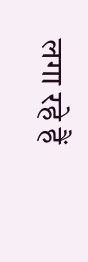लगा रहे हैं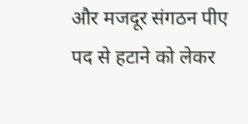और मजदूर संगठन पीए पद से हटाने को लेकर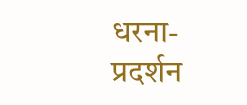धरना-प्रदर्शन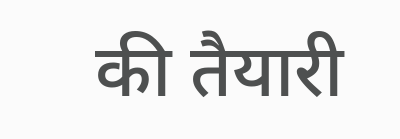की तैयारी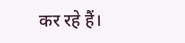कर रहे हैं।